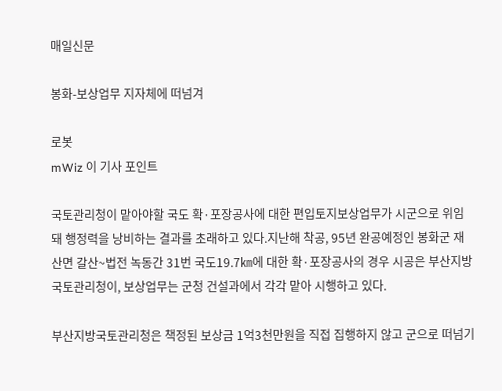매일신문

봉화-보상업무 지자체에 떠넘겨

로봇
mWiz 이 기사 포인트

국토관리청이 맡아야할 국도 확·포장공사에 대한 편입토지보상업무가 시군으로 위임돼 행정력을 낭비하는 결과를 초래하고 있다.지난해 착공, 95년 완공예정인 봉화군 재산면 갈산~법전 녹동간 31번 국도19.7㎞에 대한 확·포장공사의 경우 시공은 부산지방국토관리청이, 보상업무는 군청 건설과에서 각각 맡아 시행하고 있다.

부산지방국토관리청은 책정된 보상금 1억3천만원을 직접 집행하지 않고 군으로 떠넘기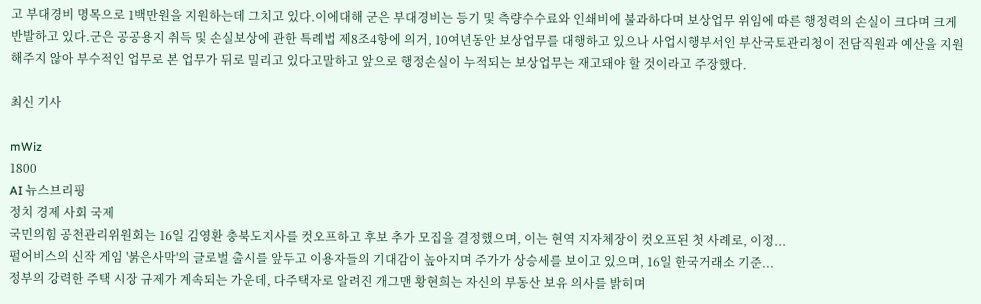고 부대경비 명목으로 1백만원을 지원하는데 그치고 있다.이에대해 군은 부대경비는 등기 및 측량수수료와 인쇄비에 불과하다며 보상업무 위임에 따른 행정력의 손실이 크다며 크게 반발하고 있다.군은 공공용지 취득 및 손실보상에 관한 특례법 제8조4항에 의거, 10여년동안 보상업무를 대행하고 있으나 사업시행부서인 부산국토관리청이 전담직원과 예산을 지원해주지 않아 부수적인 업무로 본 업무가 뒤로 밀리고 있다고말하고 앞으로 행정손실이 누적되는 보상업무는 재고돼야 할 것이라고 주장했다.

최신 기사

mWiz
1800
AI 뉴스브리핑
정치 경제 사회 국제
국민의힘 공천관리위원회는 16일 김영환 충북도지사를 컷오프하고 후보 추가 모집을 결정했으며, 이는 현역 지자체장이 컷오프된 첫 사례로, 이정...
펄어비스의 신작 게임 '붉은사막'의 글로벌 출시를 앞두고 이용자들의 기대감이 높아지며 주가가 상승세를 보이고 있으며, 16일 한국거래소 기준...
정부의 강력한 주택 시장 규제가 계속되는 가운데, 다주택자로 알려진 개그맨 황현희는 자신의 부동산 보유 의사를 밝히며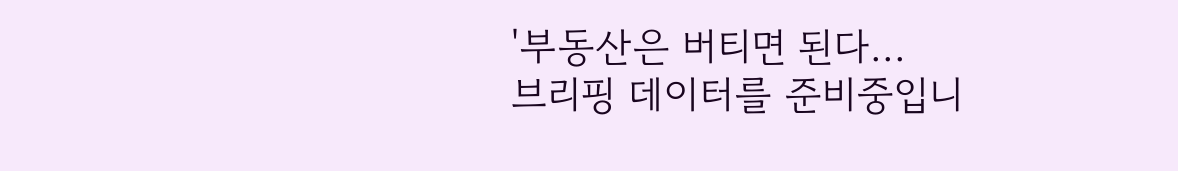'부동산은 버티면 된다...
브리핑 데이터를 준비중입니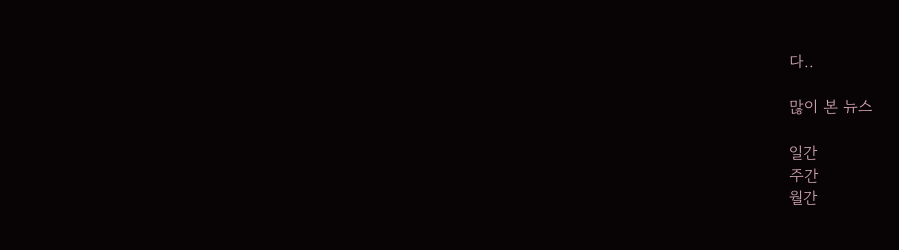다..

많이 본 뉴스

일간
주간
월간